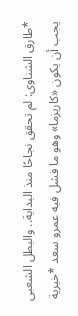*طارق الشناوى: لم تحقق نجاحًا منذ البداية.. والبطل الشعبى يجب أن يكون «كاريزما» وهو ما فشل فيه عمرو سعد *خيرية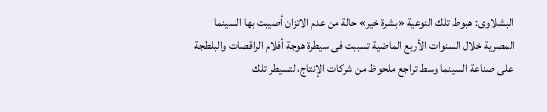البشلاوى: هبوط تلك النوعية «بشرة خير» حالة من عدم الاتزان أصيبت بها السينما المصرية خلال السنوات الأربع الماضية تسببت فى سيطرة هوجة أفلام الراقصات والبلطجة على صناعة السينما وسط تراجع ملحوظ من شركات الإنتاج، لتسيطر تلك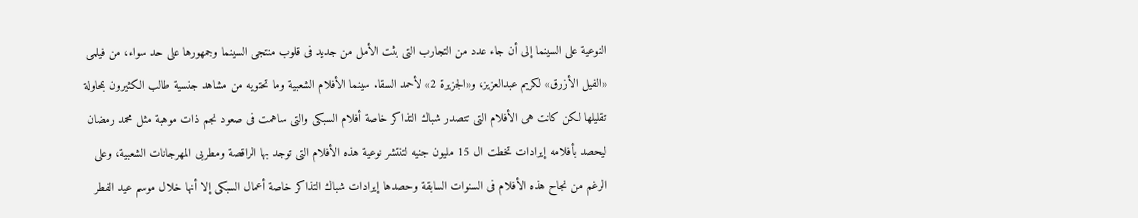النوعية على السينما إلى أن جاء عدد من التجارب التى بثت الأمل من جديد فى قلوب منتجى السينما وجمهورها على حد سواء، من فيلمى «الفيل الأزرق» لكريم عبدالعزيز، و«الجزيرة 2» لأحمد السقا. سينما الأفلام الشعبية وما تحتويه من مشاهد جنسية طالب الكثيرون بمحاولة تقليلها لكن كانت هى الأفلام التى تتصدر شباك التذاكر خاصة أفلام السبكى والتى ساهمت فى صعود نجم ذات موهبة مثل محمد رمضان ليحصد بأفلامه إيرادات تخطت ال 15 مليون جنيه لتنتشر نوعية هذه الأفلام التى توجد بها الراقصة ومطربى المهرجانات الشعبية، وعلى الرغم من نجاح هذه الأفلام فى السنوات السابقة وحصدها إيرادات شباك التذاكر خاصة أعمال السبكى إلا أنها خلال موسم عيد الفطر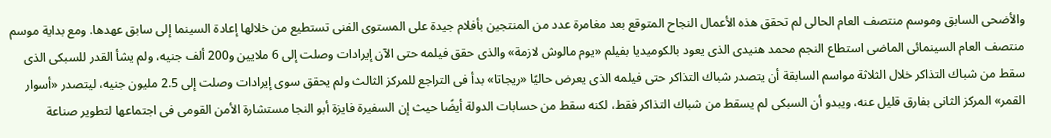والأضحى السابق وموسم منتصف العام الحالى لم تحقق هذه الأعمال النجاح المتوقع بعد مغامرة عدد من المنتجين بأفلام جيدة على المستوى الفنى تستطيع من خلالها إعادة السينما إلى سابق عهدها. ومع بداية موسم منتصف العام السينمائى الماضى استطاع النجم محمد هنيدى الذى يعود بالكوميديا بفيلم «يوم مالوش لازمة» والذى حقق فيلمه حتى الآن إيرادات وصلت إلى 6 ملايين و200 ألف جنيه، ولم يشأ القدر للسبكى الذى سقط من شباك التذاكر خلال الثلاثة مواسم السابقة أن يتصدر شباك التذاكر حتى فيلمه الذى يعرض حاليًا «ريجاتا» بدأ فى التراجع للمركز الثالث ولم يحقق سوى إيرادات وصلت إلى 2.5 مليون جنيه، ليتصدر «أسوار القمر» المركز الثانى بفارق قليل عنه، ويبدو أن السبكى لم يسقط من شباك التذاكر فقط، لكنه سقط من حسابات الدولة أيضًا حيث إن السفيرة فايزة أبو النجا مستشارة الأمن القومى فى اجتماعها لتطوير صناعة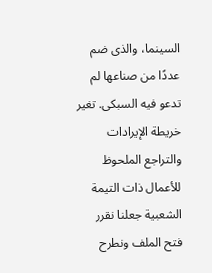السينما، والذى ضم عددًا من صناعها لم تدعو فيه السبكى. تغير خريطة الإيرادات والتراجع الملحوظ للأعمال ذات التيمة الشعبية جعلنا نقرر فتح الملف ونطرح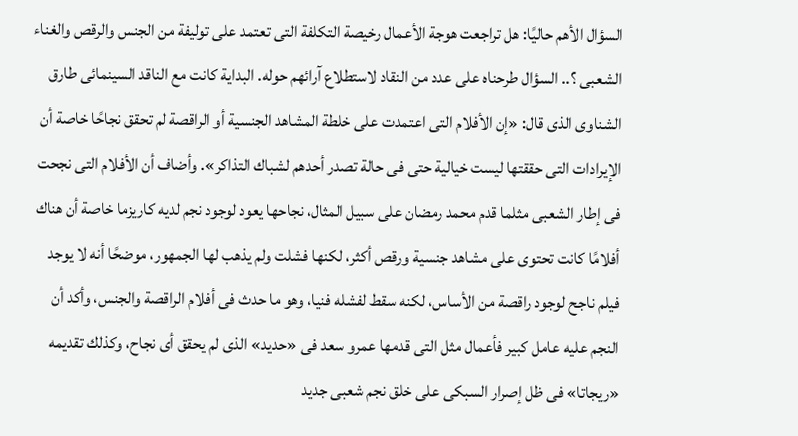السؤال الأهم حاليًا: هل تراجعت هوجة الأعمال رخيصة التكلفة التى تعتمد على توليفة من الجنس والرقص والغناء الشعبى ؟.. السؤال طرحناه على عدد من النقاد لاستطلاع آرائهم حوله. البداية كانت مع الناقد السينمائى طارق الشناوى الذى قال: «إن الأفلام التى اعتمدت على خلطة المشاهد الجنسية أو الراقصة لم تحقق نجاحًا خاصة أن الإيرادات التى حققتها ليست خيالية حتى فى حالة تصدر أحدهم لشباك التذاكر». وأضاف أن الأفلام التى نجحت فى إطار الشعبى مثلما قدم محمد رمضان على سبيل المثال، نجاحها يعود لوجود نجم لديه كاريزما خاصة أن هناك أفلامًا كانت تحتوى على مشاهد جنسية ورقص أكثر، لكنها فشلت ولم يذهب لها الجمهور، موضحًا أنه لا يوجد فيلم ناجح لوجود راقصة من الأساس، لكنه سقط لفشله فنيا، وهو ما حدث فى أفلام الراقصة والجنس، وأكد أن النجم عليه عامل كبير فأعمال مثل التى قدمها عمرو سعد فى «حديد» الذى لم يحقق أى نجاح، وكذلك تقديمه «ريجاتا» فى ظل إصرار السبكى على خلق نجم شعبى جديد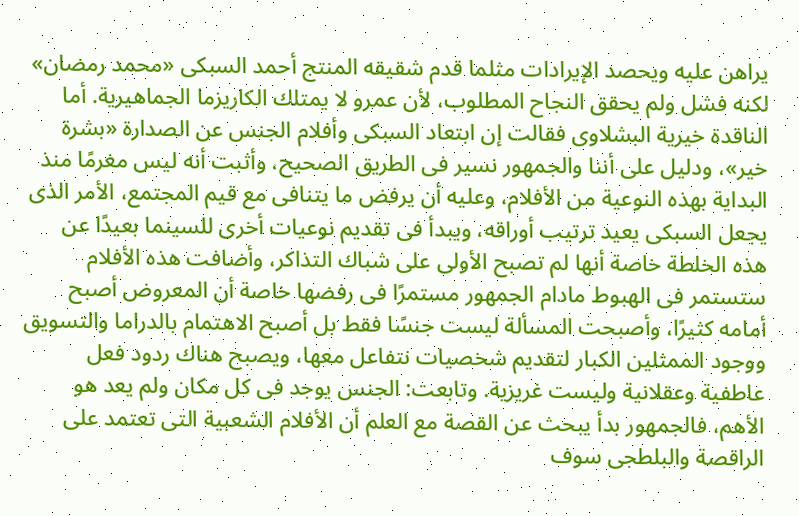يراهن عليه ويحصد الإيرادات مثلما قدم شقيقه المنتج أحمد السبكى «محمد رمضان» لكنه فشل ولم يحقق النجاح المطلوب، لأن عمرو لا يمتلك الكاريزما الجماهيرية. أما الناقدة خيرية البشلاوى فقالت إن ابتعاد السبكى وأفلام الجنس عن الصدارة «بشرة خير»، ودليل على أننا والجمهور نسير فى الطريق الصحيح، وأثبت أنه ليس مغرمًا منذ البداية بهذه النوعية من الأفلام، وعليه أن يرفض ما يتنافى مع قيم المجتمع، الأمر الذى يجعل السبكى يعيد ترتيب أوراقه، ويبدأ فى تقديم نوعيات أخرى للسينما بعيدًا عن هذه الخلطة خاصة أنها لم تصبح الأولى على شباك التذاكر، وأضافت هذه الأفلام ستستمر فى الهبوط مادام الجمهور مستمرًا فى رفضها خاصة أن المعروض أصبح أمامه كثيرًا، وأصبحت المسألة ليست جنسًا فقط بل أصبح الاهتمام بالدراما والتسويق ووجود الممثلين الكبار لتقديم شخصيات نتفاعل معها، ويصبح هناك ردود فعل عاطفية وعقلانية وليست غريزية. وتابعت: الجنس يوجد فى كل مكان ولم يعد هو الأهم، فالجمهور بدأ يبحث عن القصة مع العلم أن الأفلام الشعبية التى تعتمد على الراقصة والبلطجى سوف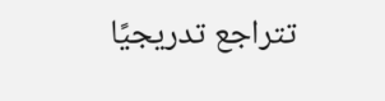تتراجع تدريجيًا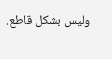وليس بشكل قاطع.